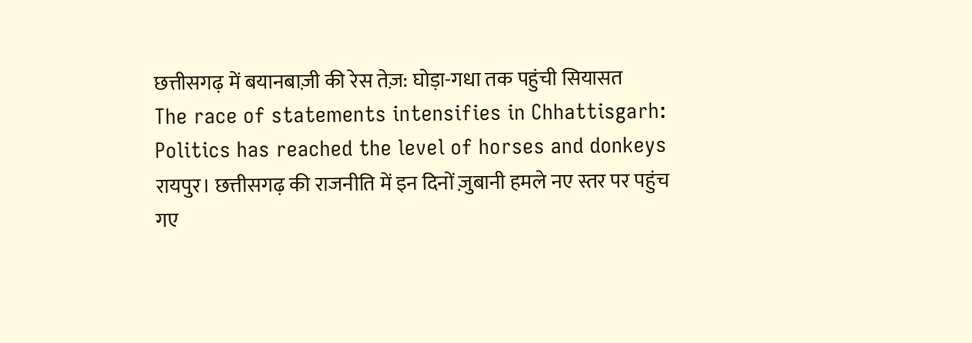छत्तीसगढ़ में बयानबाज़ी की रेस तेज़: घोड़ा-गधा तक पहुंची सियासत
The race of statements intensifies in Chhattisgarh: Politics has reached the level of horses and donkeys
रायपुर। छत्तीसगढ़ की राजनीति में इन दिनों ज़ुबानी हमले नए स्तर पर पहुंच गए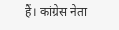हैं। कांग्रेस नेता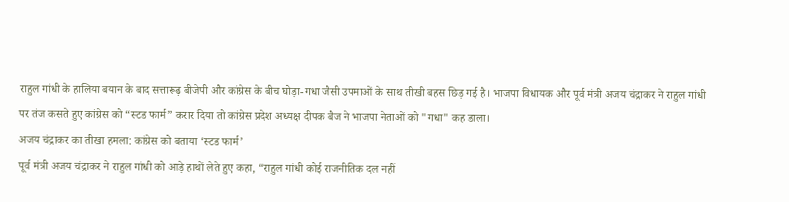राहुल गांधी के हालिया बयान के बाद सत्तारूढ़ बीजेपी और कांग्रेस के बीच घोड़ा-गधा जैसी उपमाओं के साथ तीखी बहस छिड़ गई है। भाजपा विधायक और पूर्व मंत्री अजय चंद्राकर ने राहुल गांधी पर तंज कसते हुए कांग्रेस को “स्टड फार्म” करार दिया तो कांग्रेस प्रदेश अध्यक्ष दीपक बैज ने भाजपा नेताओं को "गधा" कह डाला।
अजय चंद्राकर का तीखा हमला: कांग्रेस को बताया ‘स्टड फार्म’
पूर्व मंत्री अजय चंद्राकर ने राहुल गांधी को आड़े हाथों लेते हुए कहा, “राहुल गांधी कोई राजनीतिक दल नहीं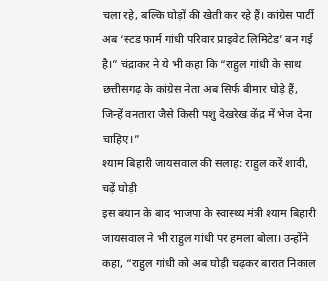चला रहे, बल्कि घोड़ों की खेती कर रहे हैं। कांग्रेस पार्टी अब ‘स्टड फार्म गांधी परिवार प्राइवेट लिमिटेड’ बन गई है।” चंद्राकर ने ये भी कहा कि “राहुल गांधी के साथ छत्तीसगढ़ के कांग्रेस नेता अब सिर्फ बीमार घोड़े हैं, जिन्हें वनतारा जैसे किसी पशु देखरेख केंद्र में भेज देना चाहिए।”
श्याम बिहारी जायसवाल की सलाह: राहुल करें शादी, चढ़ें घोड़ी
इस बयान के बाद भाजपा के स्वास्थ्य मंत्री श्याम बिहारी जायसवाल ने भी राहुल गांधी पर हमला बोला। उन्होंने कहा, “राहुल गांधी को अब घोड़ी चढ़कर बारात निकाल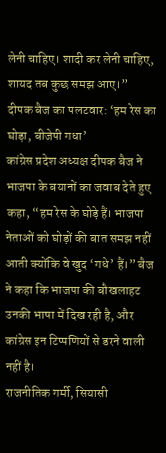लेनी चाहिए। शादी कर लेनी चाहिए, शायद तब कुछ समझ आए।”
दीपक बैज का पलटवार: ‘हम रेस का घोड़ा, बीजेपी गधा’
कांग्रेस प्रदेश अध्यक्ष दीपक बैज ने भाजपा के बयानों का जवाब देते हुए कहा, “हम रेस के घोड़े हैं। भाजपा नेताओं को घोड़ों की बात समझ नहीं आती क्योंकि वे खुद ‘गधे’ हैं।” बैज ने कहा कि भाजपा की बौखलाहट उनकी भाषा में दिख रही है, और कांग्रेस इन टिप्पणियों से डरने वाली नहीं है।
राजनीतिक गर्मी, सियासी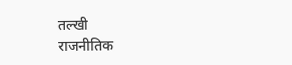तल्खी
राजनीतिक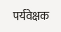पर्यवेक्षक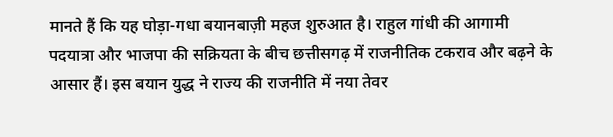मानते हैं कि यह घोड़ा-गधा बयानबाज़ी महज शुरुआत है। राहुल गांधी की आगामी पदयात्रा और भाजपा की सक्रियता के बीच छत्तीसगढ़ में राजनीतिक टकराव और बढ़ने के आसार हैं। इस बयान युद्ध ने राज्य की राजनीति में नया तेवर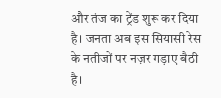और तंज का ट्रेंड शुरू कर दिया है। जनता अब इस सियासी रेस के नतीजों पर नज़र गड़ाए बैठी है।